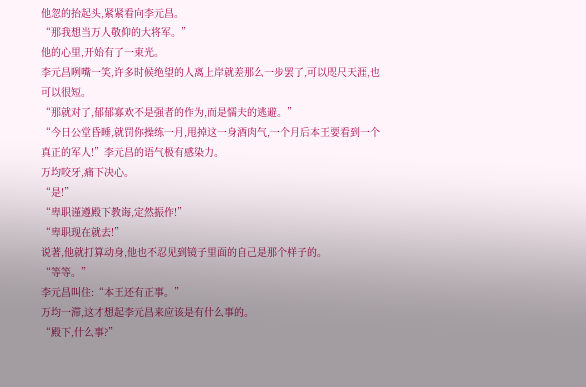他忽的抬起头,紧紧看向李元昌。
“那我想当万人敬仰的大将军。”
他的心里,开始有了一束光。
李元昌咧嘴一笑,许多时候绝望的人离上岸就差那么一步罢了,可以咫尺天涯,也可以很短。
“那就对了,郁郁寡欢不是强者的作为,而是懦夫的逃避。”
“今日公堂昏睡,就罚你操练一月,甩掉这一身酒肉气,一个月后本王要看到一个真正的军人!”李元昌的语气极有感染力。
万均咬牙,痛下决心。
“是!”
“卑职谨遵殿下教诲,定然振作!”
“卑职现在就去!”
说著,他就打算动身,他也不忍见到镜子里面的自己是那个样子的。
“等等。”
李元昌叫住:“本王还有正事。”
万均一滞,这才想起李元昌来应该是有什么事的。
“殿下,什么事?”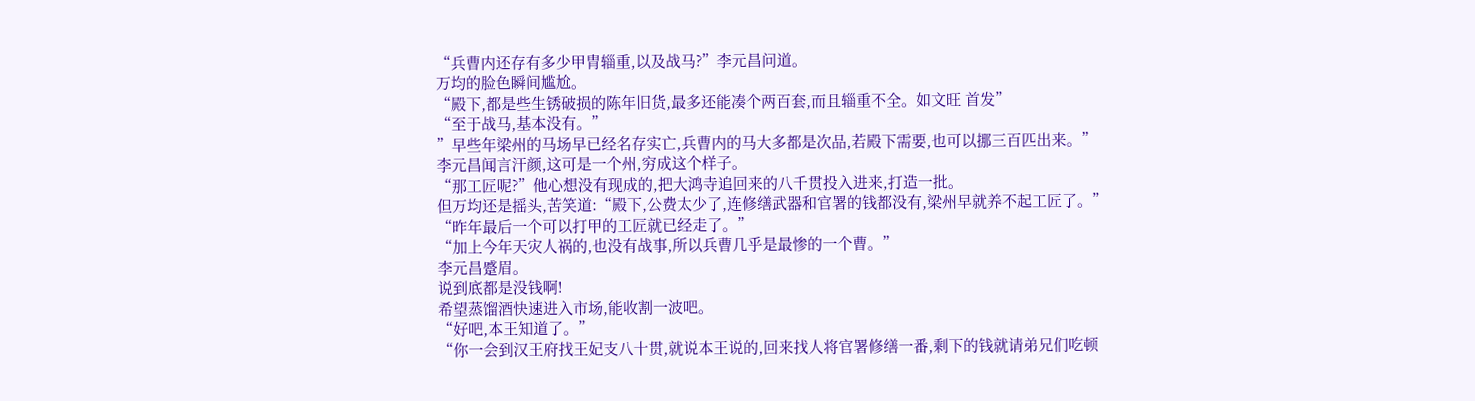“兵曹内还存有多少甲胄辎重,以及战马?”李元昌问道。
万均的脸色瞬间尴尬。
“殿下,都是些生锈破损的陈年旧货,最多还能凑个两百套,而且辎重不全。如文旺 首发”
“至于战马,基本没有。”
”早些年梁州的马场早已经名存实亡,兵曹内的马大多都是次品,若殿下需要,也可以挪三百匹出来。”
李元昌闻言汗颜,这可是一个州,穷成这个样子。
“那工匠呢?”他心想没有现成的,把大鸿寺追回来的八千贯投入进来,打造一批。
但万均还是摇头,苦笑道:“殿下,公费太少了,连修缮武器和官署的钱都没有,梁州早就养不起工匠了。”
“昨年最后一个可以打甲的工匠就已经走了。”
“加上今年天灾人祸的,也没有战事,所以兵曹几乎是最惨的一个曹。”
李元昌蹙眉。
说到底都是没钱啊!
希望蒸馏酒快速进入市场,能收割一波吧。
“好吧,本王知道了。”
“你一会到汉王府找王妃支八十贯,就说本王说的,回来找人将官署修缮一番,剩下的钱就请弟兄们吃顿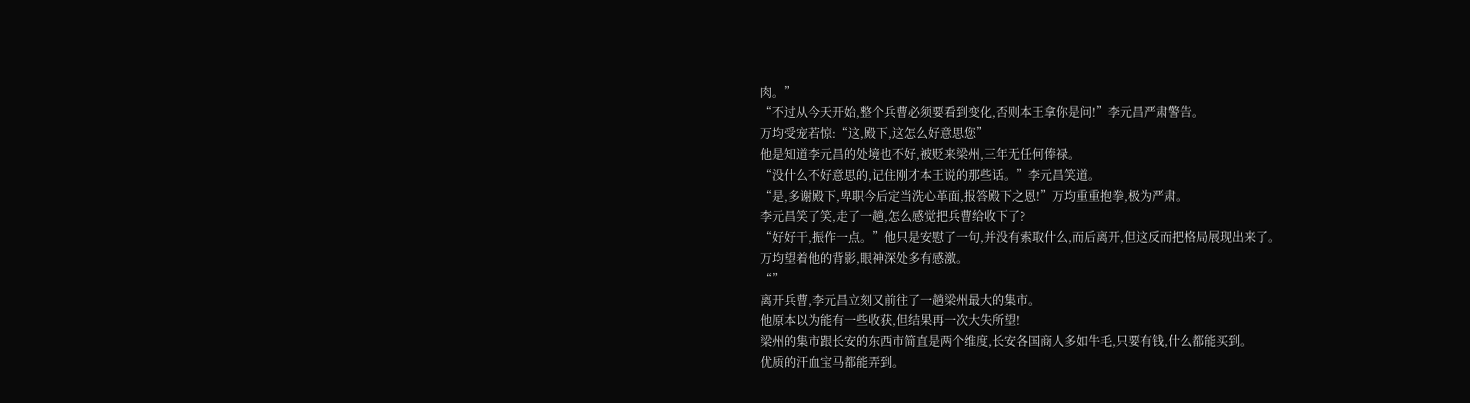肉。”
“不过从今天开始,整个兵曹必须要看到变化,否则本王拿你是问!”李元昌严肃警告。
万均受宠若惊:“这,殿下,这怎么好意思您”
他是知道李元昌的处境也不好,被贬来梁州,三年无任何俸禄。
“没什么不好意思的,记住刚才本王说的那些话。”李元昌笑道。
“是,多谢殿下,卑职今后定当洗心革面,报答殿下之恩!”万均重重抱拳,极为严肃。
李元昌笑了笑,走了一趟,怎么感觉把兵曹给收下了?
“好好干,振作一点。”他只是安慰了一句,并没有索取什么,而后离开,但这反而把格局展现出来了。
万均望着他的背影,眼神深处多有感激。
“”
离开兵曹,李元昌立刻又前往了一趟梁州最大的集市。
他原本以为能有一些收获,但结果再一次大失所望!
梁州的集市跟长安的东西市简直是两个维度,长安各国商人多如牛毛,只要有钱,什么都能买到。
优质的汗血宝马都能弄到。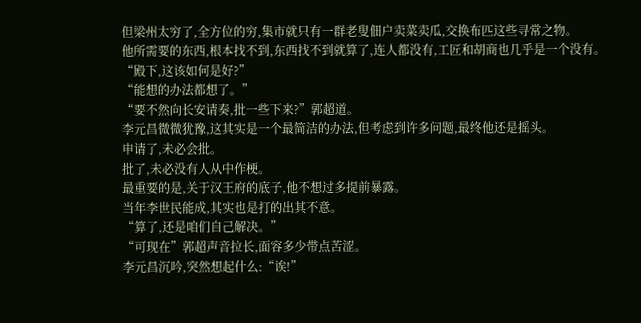但梁州太穷了,全方位的穷,集市就只有一群老叟佃户卖菜卖瓜,交换布匹这些寻常之物。
他所需要的东西,根本找不到,东西找不到就算了,连人都没有,工匠和胡商也几乎是一个没有。
“殿下,这该如何是好?”
“能想的办法都想了。”
“要不然向长安请奏,批一些下来?”郭超道。
李元昌微微犹豫,这其实是一个最简洁的办法,但考虑到许多问题,最终他还是摇头。
申请了,未必会批。
批了,未必没有人从中作梗。
最重要的是,关于汉王府的底子,他不想过多提前暴露。
当年李世民能成,其实也是打的出其不意。
“算了,还是咱们自己解决。”
“可现在”郭超声音拉长,面容多少带点苦涩。
李元昌沉吟,突然想起什么:“诶!”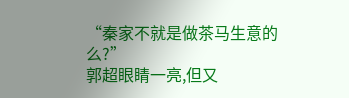“秦家不就是做茶马生意的么?”
郭超眼睛一亮,但又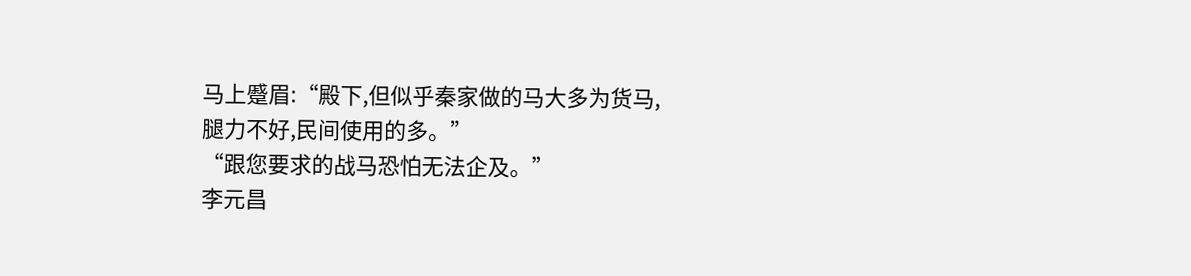马上蹙眉:“殿下,但似乎秦家做的马大多为货马,腿力不好,民间使用的多。”
“跟您要求的战马恐怕无法企及。”
李元昌